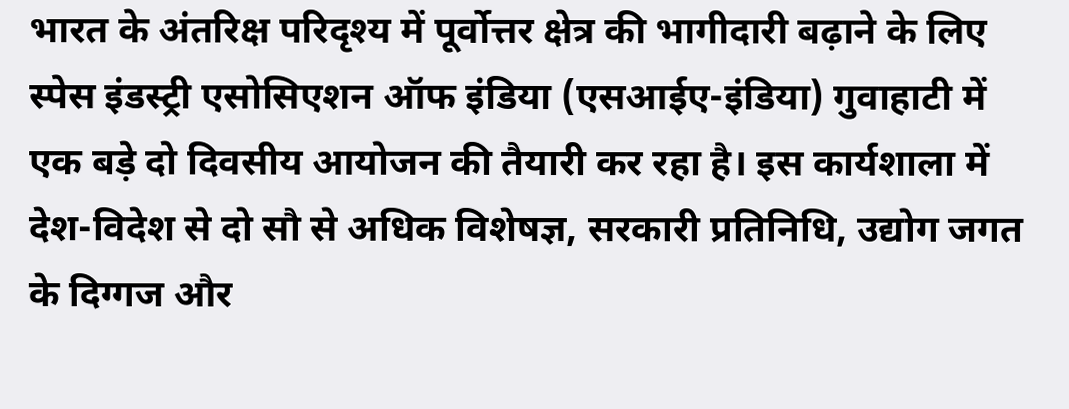भारत के अंतरिक्ष परिदृश्य में पूर्वोत्तर क्षेत्र की भागीदारी बढ़ाने के लिए स्पेस इंडस्ट्री एसोसिएशन ऑफ इंडिया (एसआईए-इंडिया) गुवाहाटी में एक बड़े दो दिवसीय आयोजन की तैयारी कर रहा है। इस कार्यशाला में देश-विदेश से दो सौ से अधिक विशेषज्ञ, सरकारी प्रतिनिधि, उद्योग जगत के दिग्गज और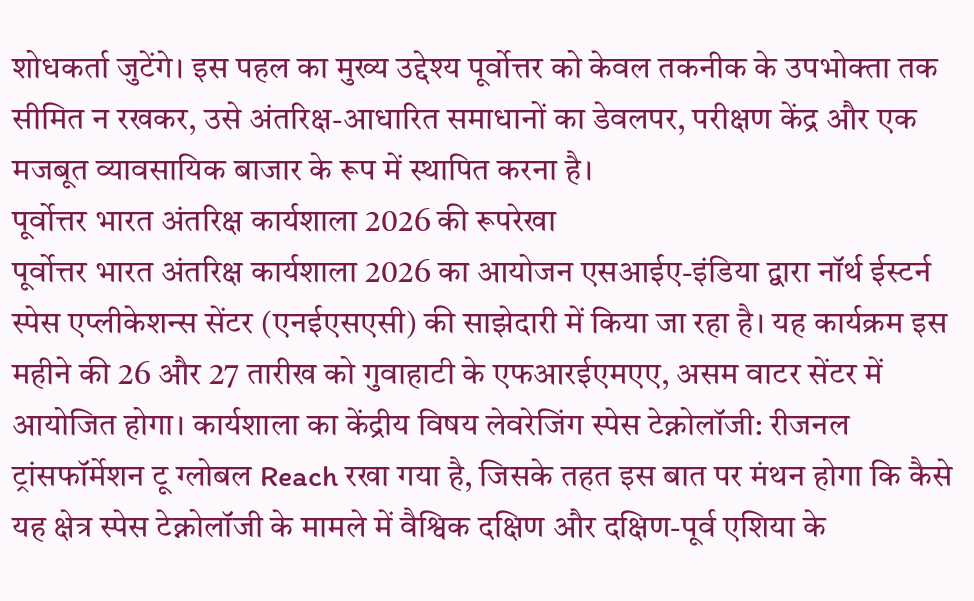शोधकर्ता जुटेंगे। इस पहल का मुख्य उद्देश्य पूर्वोत्तर को केवल तकनीक के उपभोक्ता तक सीमित न रखकर, उसे अंतरिक्ष-आधारित समाधानों का डेवलपर, परीक्षण केंद्र और एक मजबूत व्यावसायिक बाजार के रूप में स्थापित करना है।
पूर्वोत्तर भारत अंतरिक्ष कार्यशाला 2026 की रूपरेखा
पूर्वोत्तर भारत अंतरिक्ष कार्यशाला 2026 का आयोजन एसआईए-इंडिया द्वारा नॉर्थ ईस्टर्न स्पेस एप्लीकेशन्स सेंटर (एनईएसएसी) की साझेदारी में किया जा रहा है। यह कार्यक्रम इस महीने की 26 और 27 तारीख को गुवाहाटी के एफआरईएमएए, असम वाटर सेंटर में आयोजित होगा। कार्यशाला का केंद्रीय विषय लेवरेजिंग स्पेस टेक्नोलॉजी: रीजनल ट्रांसफॉर्मेशन टू ग्लोबल Reach रखा गया है, जिसके तहत इस बात पर मंथन होगा कि कैसे यह क्षेत्र स्पेस टेक्नोलॉजी के मामले में वैश्विक दक्षिण और दक्षिण-पूर्व एशिया के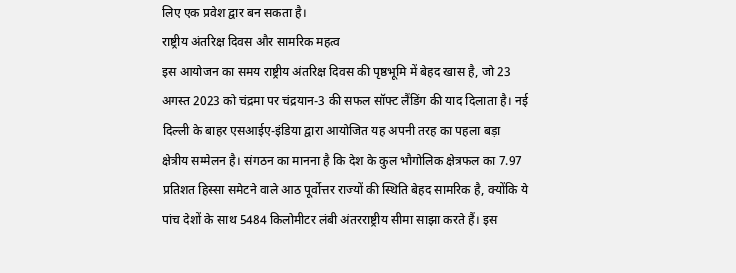लिए एक प्रवेश द्वार बन सकता है।
राष्ट्रीय अंतरिक्ष दिवस और सामरिक महत्व
इस आयोजन का समय राष्ट्रीय अंतरिक्ष दिवस की पृष्ठभूमि में बेहद खास है, जो 23 अगस्त 2023 को चंद्रमा पर चंद्रयान-3 की सफल सॉफ्ट लैंडिंग की याद दिलाता है। नई दिल्ली के बाहर एसआईए-इंडिया द्वारा आयोजित यह अपनी तरह का पहला बड़ा क्षेत्रीय सम्मेलन है। संगठन का मानना है कि देश के कुल भौगोलिक क्षेत्रफल का 7.97 प्रतिशत हिस्सा समेटने वाले आठ पूर्वोत्तर राज्यों की स्थिति बेहद सामरिक है, क्योंकि ये पांच देशों के साथ 5484 किलोमीटर लंबी अंतरराष्ट्रीय सीमा साझा करते हैं। इस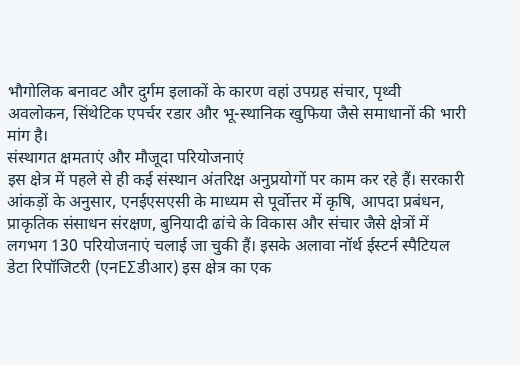भौगोलिक बनावट और दुर्गम इलाकों के कारण वहां उपग्रह संचार, पृथ्वी अवलोकन, सिंथेटिक एपर्चर रडार और भू-स्थानिक खुफिया जैसे समाधानों की भारी मांग है।
संस्थागत क्षमताएं और मौजूदा परियोजनाएं
इस क्षेत्र में पहले से ही कई संस्थान अंतरिक्ष अनुप्रयोगों पर काम कर रहे हैं। सरकारी आंकड़ों के अनुसार, एनईएसएसी के माध्यम से पूर्वोत्तर में कृषि, आपदा प्रबंधन, प्राकृतिक संसाधन संरक्षण, बुनियादी ढांचे के विकास और संचार जैसे क्षेत्रों में लगभग 130 परियोजनाएं चलाई जा चुकी हैं। इसके अलावा नॉर्थ ईस्टर्न स्पैटियल डेटा रिपॉजिटरी (एनΕΣडीआर) इस क्षेत्र का एक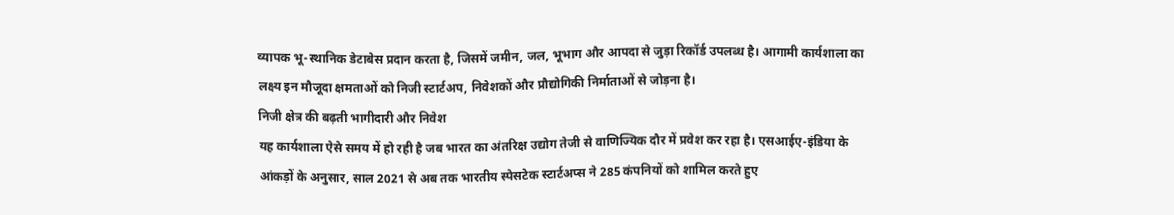व्यापक भू-स्थानिक डेटाबेस प्रदान करता है, जिसमें जमीन, जल, भूभाग और आपदा से जुड़ा रिकॉर्ड उपलब्ध है। आगामी कार्यशाला का लक्ष्य इन मौजूदा क्षमताओं को निजी स्टार्टअप, निवेशकों और प्रौद्योगिकी निर्माताओं से जोड़ना है।
निजी क्षेत्र की बढ़ती भागीदारी और निवेश
यह कार्यशाला ऐसे समय में हो रही है जब भारत का अंतरिक्ष उद्योग तेजी से वाणिज्यिक दौर में प्रवेश कर रहा है। एसआईए-इंडिया के आंकड़ों के अनुसार, साल 2021 से अब तक भारतीय स्पेसटेक स्टार्टअप्स ने 285 कंपनियों को शामिल करते हुए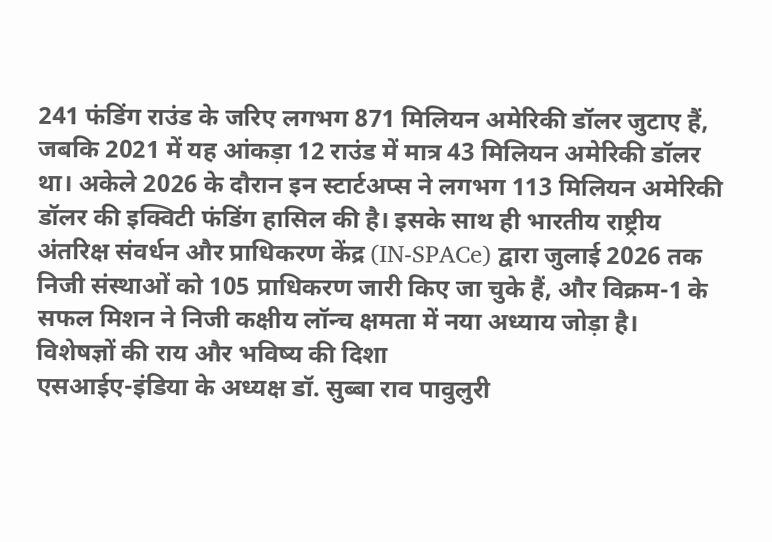241 फंडिंग राउंड के जरिए लगभग 871 मिलियन अमेरिकी डॉलर जुटाए हैं, जबकि 2021 में यह आंकड़ा 12 राउंड में मात्र 43 मिलियन अमेरिकी डॉलर था। अकेले 2026 के दौरान इन स्टार्टअप्स ने लगभग 113 मिलियन अमेरिकी डॉलर की इक्विटी फंडिंग हासिल की है। इसके साथ ही भारतीय राष्ट्रीय अंतरिक्ष संवर्धन और प्राधिकरण केंद्र (IN-SPACe) द्वारा जुलाई 2026 तक निजी संस्थाओं को 105 प्राधिकरण जारी किए जा चुके हैं, और विक्रम-1 के सफल मिशन ने निजी कक्षीय लॉन्च क्षमता में नया अध्याय जोड़ा है।
विशेषज्ञों की राय और भविष्य की दिशा
एसआईए-इंडिया के अध्यक्ष डॉ. सुब्बा राव पावुलुरी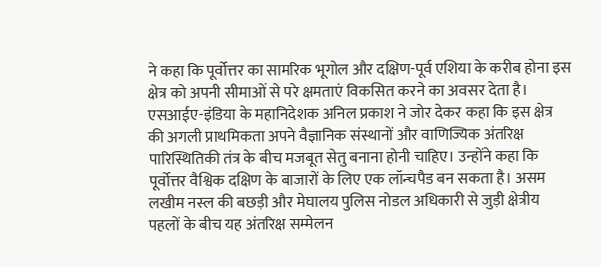ने कहा कि पूर्वोत्तर का सामरिक भूगोल और दक्षिण-पूर्व एशिया के करीब होना इस क्षेत्र को अपनी सीमाओं से परे क्षमताएं विकसित करने का अवसर देता है। एसआईए-इंडिया के महानिदेशक अनिल प्रकाश ने जोर देकर कहा कि इस क्षेत्र की अगली प्राथमिकता अपने वैज्ञानिक संस्थानों और वाणिज्यिक अंतरिक्ष पारिस्थितिकी तंत्र के बीच मजबूत सेतु बनाना होनी चाहिए। उन्होंने कहा कि पूर्वोत्तर वैश्विक दक्षिण के बाजारों के लिए एक लॉन्चपैड बन सकता है। असम लखीम नस्ल की बछड़ी और मेघालय पुलिस नोडल अधिकारी से जुड़ी क्षेत्रीय पहलों के बीच यह अंतरिक्ष सम्मेलन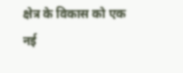क्षेत्र के विकास को एक नई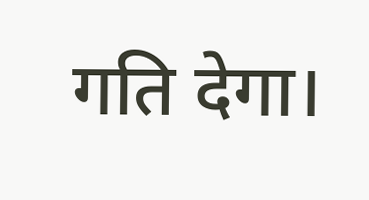गति देगा।